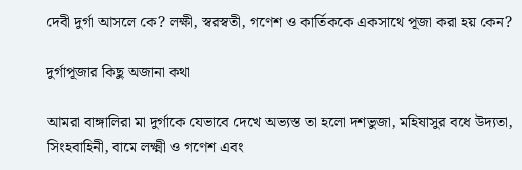দেবী দুর্গা আসলে কে? লক্ষী, স্বরস্বতী, গণেশ ও কার্তিককে একসাথে পূজা করা হয় কেন?

দুর্গাপূজার কিছু অজানা কথা

আমরা বাঙ্গালিরা মা দুর্গাকে যেভাবে দেখে অভ্যস্ত তা হলো দশভুজা, মহিষাসুর বধে উদ্যতা, সিংহবাহিনী, বামে লক্ষ্মী ও গণেশ এবং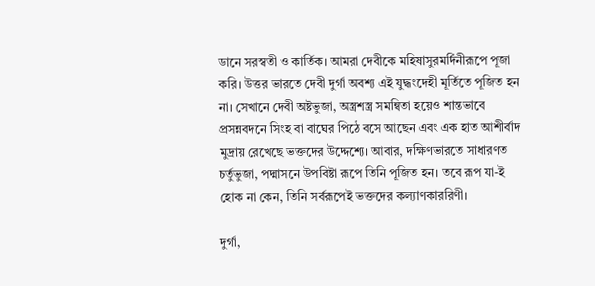ডানে সরস্বতী ও কার্তিক। আমরা দেবীকে মহিষাসুরমর্দিনীরূপে পূজা করি। উত্তর ভারতে দেবী দুর্গা অবশ্য এই যুদ্ধংদেহী মূর্তিতে পূজিত হন না। সেখানে দেবী অষ্টভুজা, অস্ত্রশস্ত্র সমন্বিতা হয়েও শান্তভাবে প্রসন্নবদনে সিংহ বা বাঘের পিঠে বসে আছেন এবং এক হাত আশীর্বাদ মুদ্রায় রেখেছে ভক্তদের উদ্দেশ্যে। আবার, দক্ষিণভারতে সাধারণত চর্তুভুজা, পদ্মাসনে উপবিষ্টা রূপে তিনি পূজিত হন। তবে রূপ যা-ই হোক না কেন, তিনি সর্বরূপেই ভক্তদের কল্যাণকাররিণী।

দুর্গা,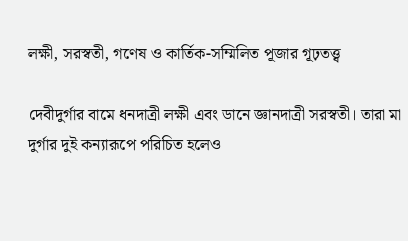লক্ষী, সরস্বতী, গণেষ ও কার্তিক-সম্মিলিত পূজার গূঢ়তত্ত্ব

দেবীদুর্গার বামে ধনদাত্রী লক্ষী এবং ডানে জ্ঞানদাত্রী সরস্বতী। তারা মা দুর্গার দুই কন্যারূপে পরিচিত হলেও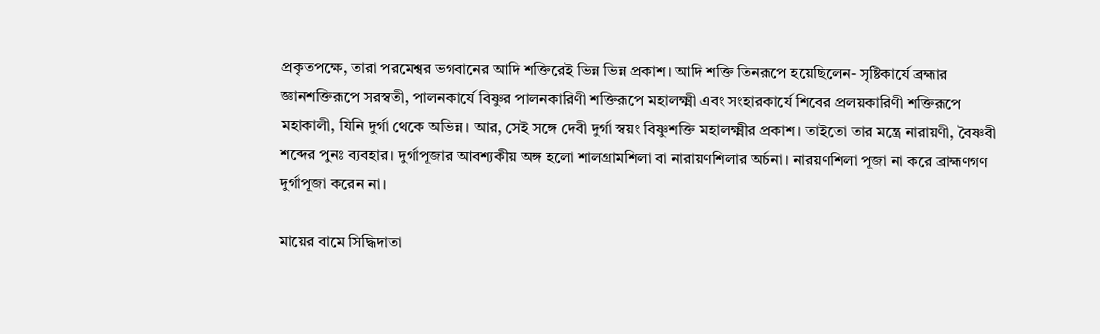প্রকৃতপক্ষে, তারা পরমেশ্বর ভগবানের আদি শক্তিরেই ভিন্ন ভিন্ন প্রকাশ। আদি শক্তি তিনরূপে হয়েছিলেন- সৃষ্টিকার্যে ব্রহ্মার জ্ঞানশক্তিরূপে সরস্বতী, পালনকার্যে বিষ্ণুর পালনকারিণী শক্তিরূপে মহালক্ষ্মী এবং সংহারকার্যে শিবের প্রলয়কারিণী শক্তিরূপে মহাকালী, যিনি দুর্গা থেকে অভিন্ন। আর, সেই সঙ্গে দেবী দুর্গা স্বয়ং বিষ্ণুশক্তি মহালক্ষ্মীর প্রকাশ। তাইতো তার মন্ত্রে নারায়ণী, বৈষ্ণবী শব্দের পুনঃ ব্যবহার। দুর্গাপূজার আবশ্যকীয় অঙ্গ হলো শালগ্রামশিলা বা নারায়ণশিলার অর্চনা। নারয়ণশিলা পূজা না করে ব্রাহ্মণগণ দুর্গাপূজা করেন না।

মায়ের বামে সিদ্ধিদাতা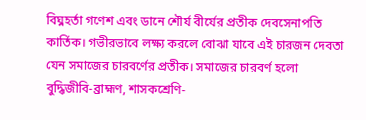বিঘ্নহর্তা গণেশ এবং ডানে শৌর্য বীর্যের প্রতীক দেবসেনাপতি কার্তিক। গভীরভাবে লক্ষ্য করলে বোঝা যাবে এই চারজন দেবতা যেন সমাজের চারবর্ণের প্রতীক। সমাজের চারবর্ণ হলো বুদ্ধিজীবি-ব্রাহ্মণ, শাসকশ্রেণি-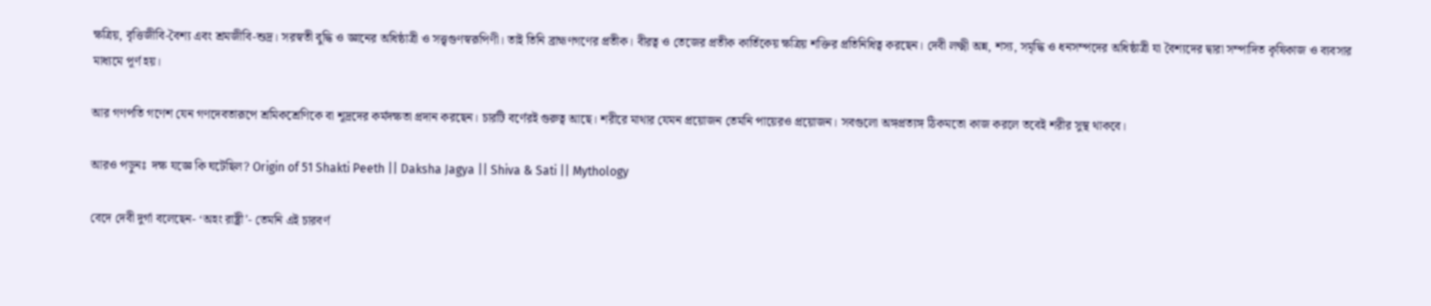ক্ষত্রিয়, বৃত্তিজীবি-বৈশ্য এবং শ্রমজীবি-শুদ্র। সরস্বতী বুদ্ধি ও জ্ঞানের অধিষ্ঠাত্রী ও সত্ত্বগুণস্বরূপিণী। তাই তিনি ব্রাহ্মণগণের প্রতীক। বীরত্ব ও তেজের প্রতীক কার্তিকেয় ক্ষত্রিয় শক্তির প্রতিনিধিত্ব করছেন। দেবী লক্ষ্মী অন্ন, শস্য, সমৃদ্ধি ও ধনসম্পদের অধিষ্ঠাত্রী যা বৈশ্যদের দ্বারা সম্পাদিত কৃষিকাজ ও ব্যবসার মাধ্যমে পূর্ণ হয়।

আর গণপতি গণেশ যেন গণদেবতারূপে শ্রমিকশ্রেণিকে বা শূদ্রদের কর্মদক্ষতা প্রদান করছেন। চারটি বর্ণেরই গুরুত্ব আছে। শরীরে মাথার যেমন প্রয়োজন তেমনি পায়েরও প্রয়োজন। সবগুলো অঙ্গপ্রত্যঙ্গ ঠিকমতো কাজ করলে তবেই শরীর সুস্থ থাকবে।

আরও পড়ুনঃ  দক্ষ যজ্ঞে কি ঘটেছিল? Origin of 51 Shakti Peeth || Daksha Jagya || Shiva & Sati || Mythology

বেদে দেবী দুর্গা বলেছেন- ‘অহং রাষ্ট্রী’- তেমনি এই চারবর্ণ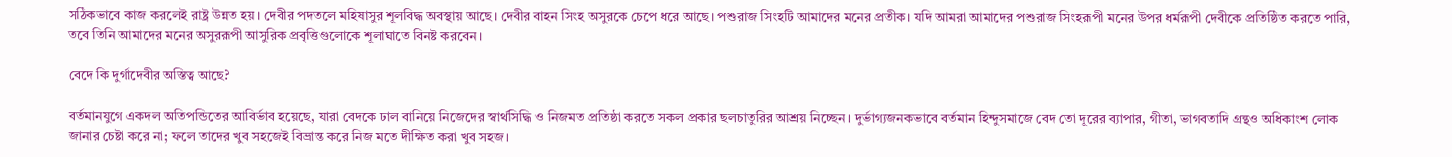সঠিকভাবে কাজ করলেই রাষ্ট্র উন্নত হয়। দেবীর পদতলে মহিষাসুর শূলবিদ্ধ অবস্থায় আছে। দেবীর বাহন সিংহ অসুরকে চেপে ধরে আছে। পশুরাজ সিংহটি আমাদের মনের প্রতীক। যদি আমরা আমাদের পশুরাজ সিংহরূপী মনের উপর ধর্মরূপী দেবীকে প্রতিষ্ঠিত করতে পারি, তবে তিনি আমাদের মনের অসুররূপী আসুরিক প্রবৃত্তিগুলোকে শূলাঘাতে বিনষ্ট করবেন।

বেদে কি দুর্গাদেবীর অস্তিত্ব আছে?

বর্তমানযুগে একদল অতিপন্ডিতের আবির্ভাব হয়েছে, যারা বেদকে ঢাল বানিয়ে নিজেদের স্বার্থসিদ্ধি ও নিজমত প্রতিষ্ঠা করতে সকল প্রকার ছলচাতুরির আশ্রয় নিচ্ছেন। দুর্ভাগ্যজনকভাবে বর্তমান হিন্দুসমাজে বেদ তো দূরের ব্যাপার, গীতা, ভাগবতাদি গ্রন্থও অধিকাংশ লোক জানার চেষ্টা করে না; ফলে তাদের খুব সহজেই বিভ্রান্ত করে নিজ মতে দীক্ষিত করা খুব সহজ।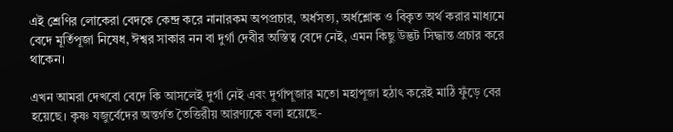এই শ্রেণির লোকেরা বেদকে কেন্দ্র করে নানারকম অপপ্রচার, অর্ধসত্য, অর্ধশ্লোক ও বিকৃত অর্থ করার মাধ্যমে বেদে মূর্তিপূজা নিষেধ, ঈশ্বর সাকার নন বা দুর্গা দেবীর অস্তিত্ব বেদে নেই, এমন কিছু উদ্ভট সিদ্ধান্ত প্রচার করে থাকেন।

এখন আমরা দেখবো বেদে কি আসলেই দুর্গা নেই এবং দুর্গাপূজার মতো মহাপূজা হঠাৎ করেই মাঠি ফুঁড়ে বের হয়েছে। কৃষ্ণ যজুর্বেদের অন্তর্গত তৈত্তিরীয় আরণ্যকে বলা হয়েছে-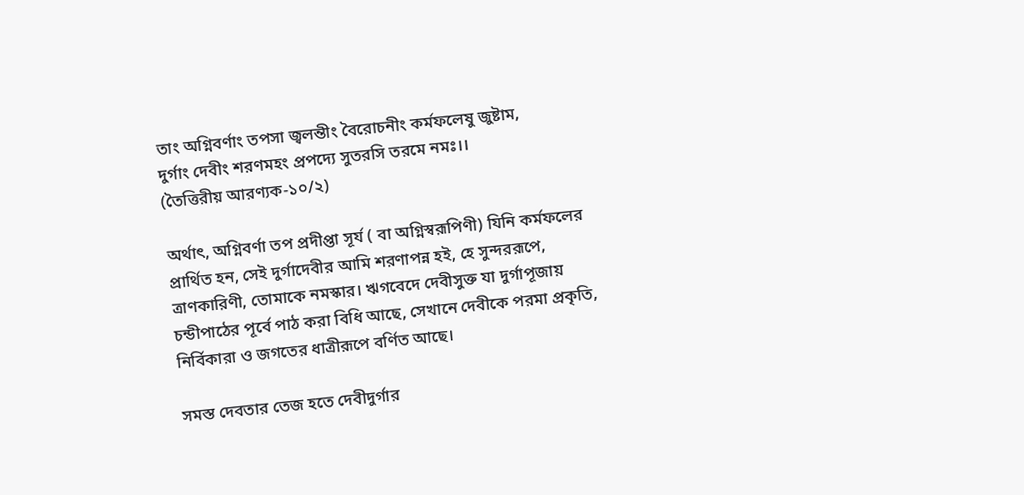তাং অগ্নিবর্ণাং তপসা জ্বলন্তীং বৈরোচনীং কর্মফলেষু জুষ্টাম,
দুর্গাং দেবীং শরণমহং প্রপদ্যে সুতরসি তরমে নমঃ।।
(তৈত্তিরীয় আরণ্যক-১০/২)

অর্থাৎ, অগ্নিবর্ণা তপ প্রদীপ্তা সূর্য ( বা অগ্নিস্বরূপিণী) যিনি কর্মফলের প্রার্থিত হন, সেই দুর্গাদেবীর আমি শরণাপন্ন হই, হে সুন্দররূপে, ত্রাণকারিণী, তোমাকে নমস্কার। ঋগবেদে দেবীসুক্ত যা দুর্গাপূজায় চন্ডীপাঠের পূর্বে পাঠ করা বিধি আছে, সেখানে দেবীকে পরমা প্রকৃতি, নির্বিকারা ও জগতের ধাত্রীরূপে বর্ণিত আছে।

সমস্ত দেবতার তেজ হতে দেবীদুর্গার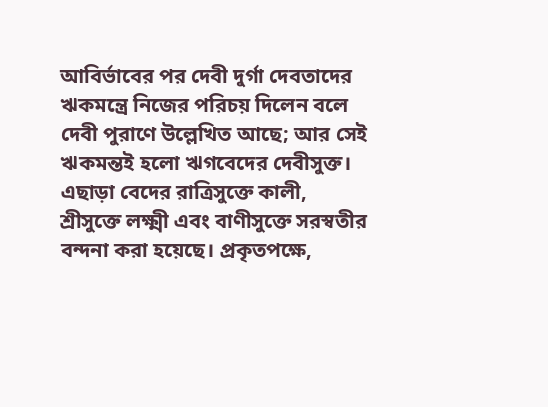আবির্ভাবের পর দেবী দুর্গা দেবতাদের ঋকমন্ত্রে নিজের পরিচয় দিলেন বলে দেবী পুরাণে উল্লেখিত আছে; আর সেই ঋকমন্তই হলো ঋগবেদের দেবীসুক্ত। এছাড়া বেদের রাত্রিসুক্তে কালী, শ্রীসুক্তে লক্ষ্মী এবং বাণীসুক্তে সরস্বতীর বন্দনা করা হয়েছে। প্রকৃতপক্ষে,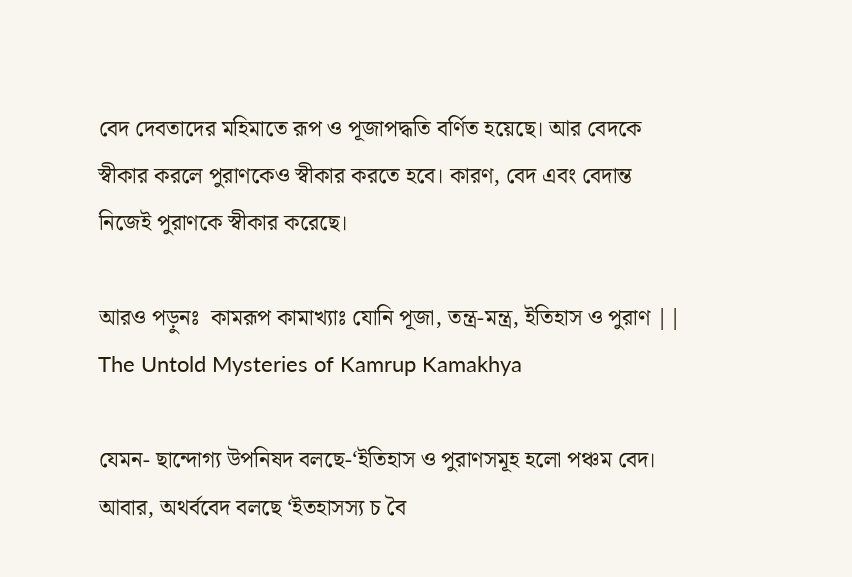বেদ দেবতাদের মহিমাতে রূপ ও পূজাপদ্ধতি বর্ণিত হয়েছে। আর বেদকে স্বীকার করলে পুরাণকেও স্বীকার করতে হবে। কারণ, বেদ এবং বেদান্ত নিজেই পুরাণকে স্বীকার করেছে।

আরও পড়ুনঃ  কামরূপ কামাখ্যাঃ যোনি পূজা, তন্ত্র-মন্ত্র, ইতিহাস ও পুরাণ || The Untold Mysteries of Kamrup Kamakhya

যেমন- ছান্দোগ্য উপনিষদ বলছে-‘ইতিহাস ও পুরাণসমূহ হলো পঞ্চম বেদ। আবার, অথর্ববেদ বলছে ‘ইতহাসস্য চ বৈ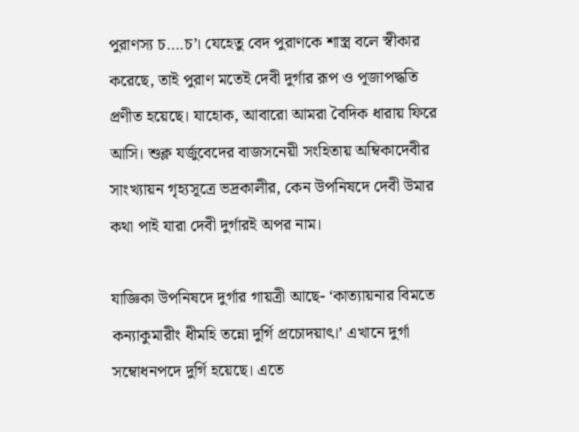পুরাণস্য চ….চ’। যেহেতু বেদ পুরাণকে শাস্ত্র বলে স্বীকার করেছে, তাই পুরাণ মতেই দেবী দুর্গার রূপ ও পূজাপদ্ধতি প্রণীত হয়েছে। যাহোক, আবারো আমরা বৈদিক ধারায় ফিরে আসি। শুক্ল যর্জুবেদের বাজসনেয়ী সংহিতায় অম্বিকাদেবীর সাংখ্যায়ন গৃহ্যসূত্রে ভদ্রকালীর, কেন উপনিষদে দেবী উমার কথা পাই যারা দেবী দুর্গারই অপর নাম।

যাজ্ঞিকা উপনিষদে দুর্গার গায়ত্রী আছে- ‘কাত্যায়নার বিমতে কন্যাকুমারীং ধীমহি তন্নো দুর্গি প্রচোদয়াৎ।’ এখানে দুর্গা সম্বোধনপদে দুর্গি হয়েছে। এতে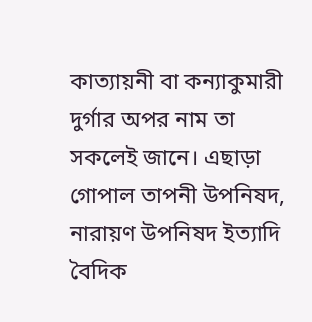কাত্যায়নী বা কন্যাকুমারী দুর্গার অপর নাম তা সকলেই জানে। এছাড়া গোপাল তাপনী উপনিষদ, নারায়ণ উপনিষদ ইত্যাদি বৈদিক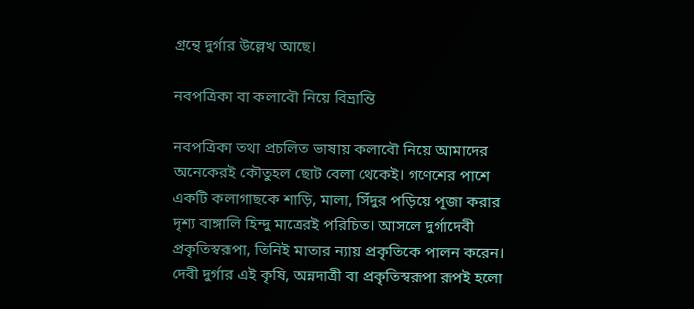গ্রন্থে দুর্গার উল্লেখ আছে।

নবপত্রিকা বা কলাবৌ নিয়ে বিভ্রান্তি

নবপত্রিকা তথা প্রচলিত ভাষায় কলাবৌ নিয়ে আমাদের অনেকেরই কৌতুহল ছোট বেলা থেকেই। গণেশের পাশে একটি কলাগাছকে শাড়ি, মালা, সিঁদুর পড়িয়ে পূজা করার দৃশ্য বাঙ্গালি হিন্দু মাত্রেরই পরিচিত। আসলে দুর্গাদেবী প্রকৃতিস্বরূপা, তিনিই মাতার ন্যায় প্রকৃতিকে পালন করেন। দেবী দুর্গার এই কৃষি, অন্নদাত্রী বা প্রকৃতিস্বরূপা রূপই হলো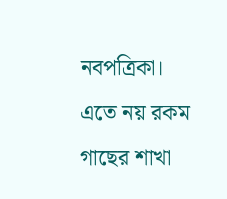নবপত্রিকা। এতে নয় রকম গাছের শাখা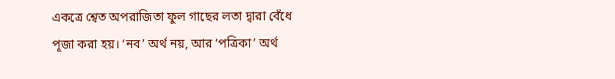একত্রে শ্বেত অপরাজিতা ফুল গাছের লতা দ্বারা বেঁধে পূজা করা হয়। ‘নব’ অর্থ নয়, আর ‘পত্রিকা’ অর্থ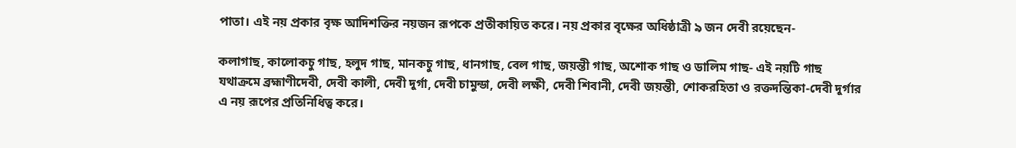পাতা। এই নয় প্রকার বৃক্ষ আদিশক্তির নয়জন রূপকে প্রতীকায়িত করে। নয় প্রকার বৃক্ষের অধিষ্ঠাত্রী ৯ জন দেবী রয়েছেন-

কলাগাছ, কালোকচু গাছ, হলুদ গাছ, মানকচু গাছ, ধানগাছ, বেল গাছ, জয়ন্তী গাছ, অশোক গাছ ও ডালিম গাছ- এই নয়টি গাছ যথাক্রমে ব্রহ্মাণীদেবী, দেবী কালী, দেবী দুর্গা, দেবী চামুন্ডা, দেবী লক্ষী, দেবী শিবানী, দেবী জয়ন্তী, শোকরহিতা ও রক্তদন্তিকা-দেবী দুর্গার এ নয় রূপের প্রতিনিধিত্ব করে।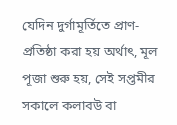যেদিন দুর্গামূর্তিতে প্রাণ-প্রতিষ্ঠা করা হয় অর্থাৎ, মূল পূজা শুরু হয়, সেই সপ্তমীর সকালে কলাবউ বা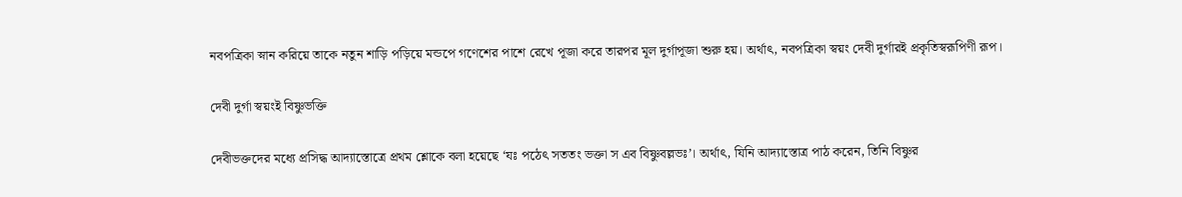নবপত্রিকা স্নান করিয়ে তাকে নতুন শাড়ি পড়িয়ে মন্ডপে গণেশের পাশে রেখে পূজা করে তারপর মূল দুর্গাপূজা শুরু হয়। অর্থাৎ, নবপত্রিকা স্বয়ং দেবী দুর্গারই প্রকৃতিস্বরূপিণী রূপ।

দেবী দুর্গা স্বয়ংই বিষ্ণুভক্তি

দেবীভক্তদের মধ্যে প্রসিদ্ধ আদ্যাস্তোত্রে প্রথম শ্লোকে বলা হয়েছে ‘যঃ পঠেৎ সততং ভক্তা স এব বিষ্ণুবল্লভঃ’। অর্থাৎ, যিনি আদ্যাস্তোত্র পাঠ করেন, তিনি বিষ্ণুর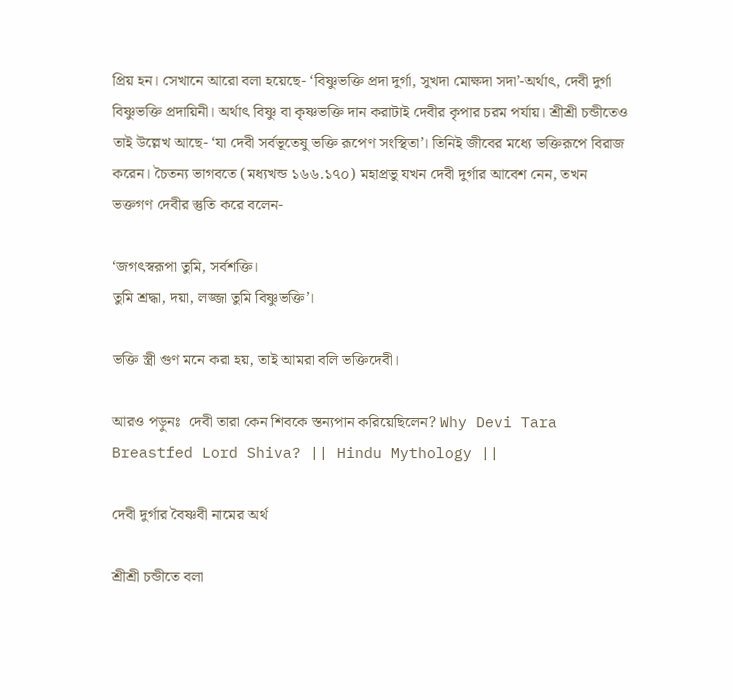প্রিয় হন। সেখানে আরো বলা হয়েছে- ‘বিষ্ণুভক্তি প্রদা দুর্গা, সুখদা মোক্ষদা সদা’-অর্থাৎ, দেবী দুর্গা বিষ্ণুভক্তি প্রদায়িনী। অর্থাৎ বিষ্ণু বা কৃষ্ণভক্তি দান করাটাই দেবীর কৃপার চরম পর্যায়। শ্রীশ্রী চন্ডীতেও তাই উল্লেখ আছে- ‘যা দেবী সর্বভূতেষু ভক্তি রূপেণ সংস্থিতা’। তিনিই জীবের মধ্যে ভক্তিরূপে বিরাজ করেন। চৈতন্য ভাগবতে (মধ্যখন্ড ১৬৬.১৭০) মহাপ্রভু যখন দেবী দুর্গার আবেশ নেন, তখন ভক্তগণ দেবীর স্তুতি করে বলেন-

‘জগৎস্বরূপা তুমি, সর্বশক্তি।
তুমি শ্রদ্ধা, দয়া, লজ্জা তুমি বিষ্ণুভক্তি’।

ভক্তি স্ত্রী গুণ মনে করা হয়, তাই আমরা বলি ভক্তিদেবী।

আরও পড়ুনঃ  দেবী তারা কেন শিবকে স্তন্যপান করিয়েছিলেন? Why Devi Tara Breastfed Lord Shiva? || Hindu Mythology ||

দেবী দুর্গার বৈষ্ণবী নামের অর্থ

শ্রীশ্রী চন্ডীতে বলা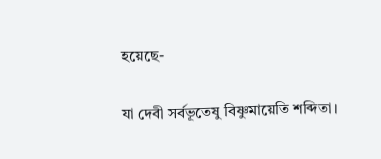হয়েছে-

যা দেবী সর্বভূতেষু বিষ্ণুমায়েতি শব্দিতা।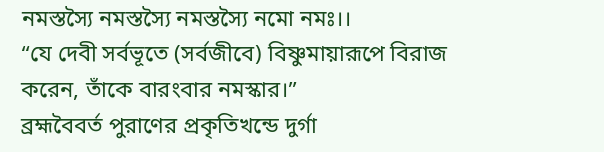নমস্তস্যৈ নমস্তস্যৈ নমস্তস্যৈ নমো নমঃ।।
“যে দেবী সর্বভূতে (সর্বজীবে) বিষ্ণুমায়ারূপে বিরাজ করেন, তাঁকে বারংবার নমস্কার।”
ব্রহ্মবৈবর্ত পুরাণের প্রকৃতিখন্ডে দুর্গা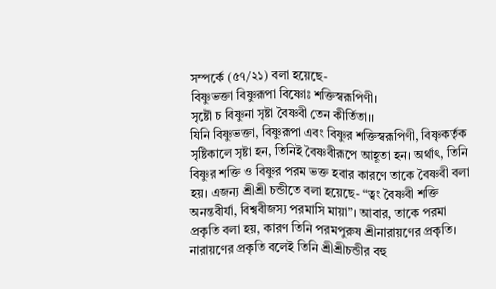সম্পর্কে (৫৭/২১) বলা হয়েছে-
বিষ্ণুভক্তা বিষ্ণুরূপা বিষ্ণোঃ শক্তিস্বরূপিণী।
সৃষ্টৌ চ বিষ্ণুনা সৃষ্টা বৈষ্ণবী তেন কীর্তিতা।।
যিনি বিষ্ণুভক্তা, বিষ্ণুরূপা এবং বিষ্ণুর শক্তিস্বরূপিণী, বিষ্ণৃকর্তৃক সৃষ্টিকালে সৃষ্টা হন, তিনিই বৈষ্ণবীরূপে আহূতা হন। অর্থাৎ, তিনি বিষ্ণুর শক্তি ও বিষ্ণুর পরম ভক্ত হবার কারণে তাকে বৈষ্ণবী বলা হয়। এজন্য শ্রীশ্রী চন্ডীতে বলা হয়েছে- “ত্বং বৈষ্ণবী শক্তি অনন্তবীর্যা, বিশ্ববীজস্য পরমাসি মায়া”। আবার, তাকে পরমা প্রকৃতি বলা হয়, কারণ তিনি পরমপুরুষ শ্রীনারায়ণের প্রকৃতি। নারায়ণের প্রকৃতি বলেই তিনি শ্রীশ্রীচন্ডীর বহু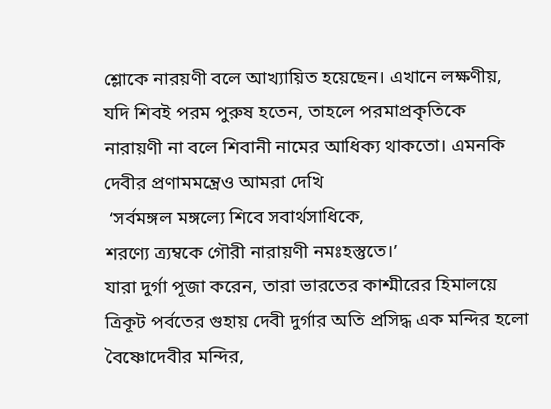শ্লোকে নারয়ণী বলে আখ্যায়িত হয়েছেন। এখানে লক্ষণীয়, যদি শিবই পরম পুরুষ হতেন, তাহলে পরমাপ্রকৃতিকে নারায়ণী না বলে শিবানী নামের আধিক্য থাকতো। এমনকি দেবীর প্রণামমন্ত্রেও আমরা দেখি
 ‘সর্বমঙ্গল মঙ্গল্যে শিবে সবার্থসাধিকে,
শরণ্যে ত্র্যম্বকে গৌরী নারায়ণী নমঃহস্তুতে।’
যারা দুর্গা পূজা করেন, তারা ভারতের কাশ্মীরের হিমালয়ে ত্রিকূট পর্বতের গুহায় দেবী দুর্গার অতি প্রসিদ্ধ এক মন্দির হলো বৈষ্ণোদেবীর মন্দির,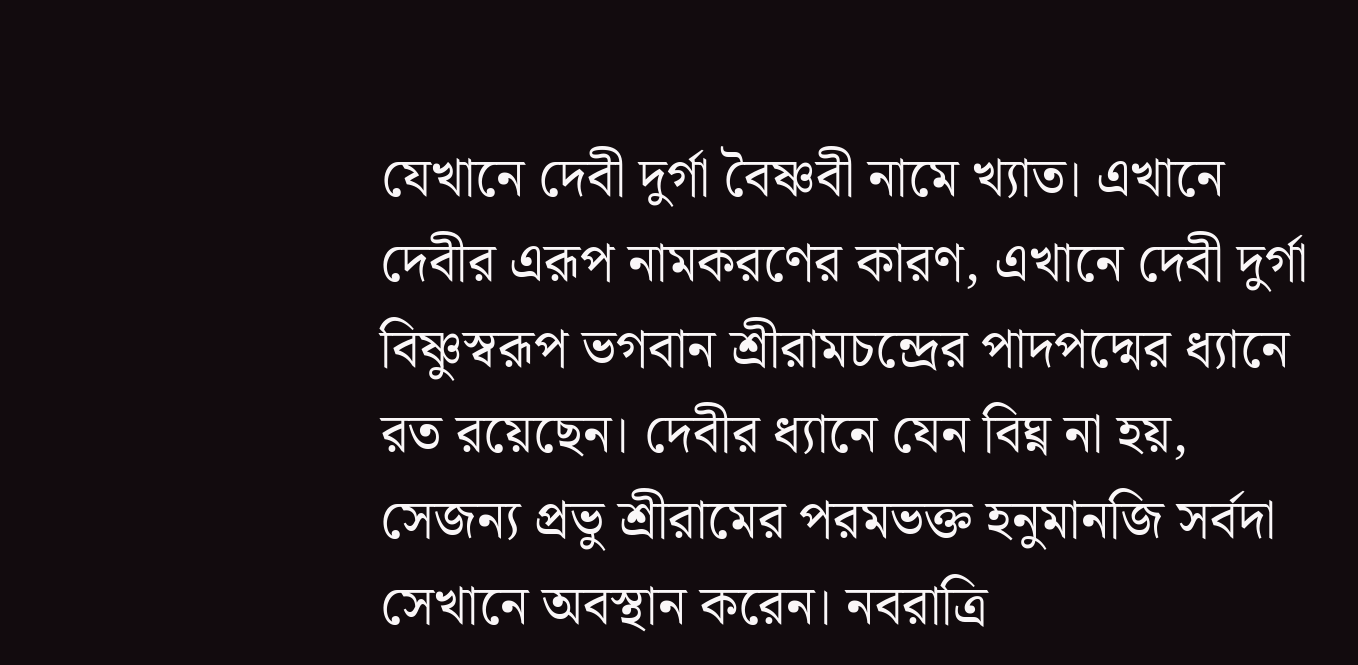যেখানে দেবী দুর্গা বৈষ্ণবী নামে খ্যাত। এখানে দেবীর এরূপ নামকরণের কারণ, এখানে দেবী দুর্গা বিষ্ণুস্বরূপ ভগবান শ্রীরামচন্দ্রের পাদপদ্মের ধ্যানে রত রয়েছেন। দেবীর ধ্যানে যেন বিঘ্ন না হয়, সেজন্য প্রভু শ্রীরামের পরমভক্ত হনুমানজি সর্বদা সেখানে অবস্থান করেন। নবরাত্রি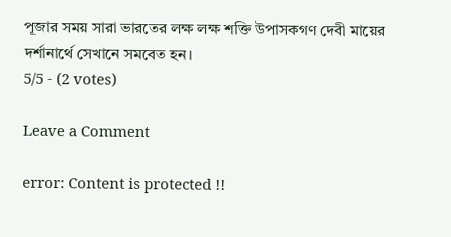পূজার সময় সারা ভারতের লক্ষ লক্ষ শক্তি উপাসকগণ দেবী মায়ের দর্শানার্থে সেখানে সমবেত হন।
5/5 - (2 votes)

Leave a Comment

error: Content is protected !!